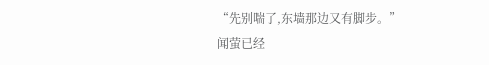“先别喘了,东墙那边又有脚步。”
闻萤已经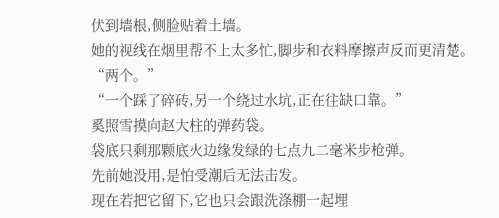伏到墙根,侧脸贴着土墙。
她的视线在烟里帮不上太多忙,脚步和衣料摩擦声反而更清楚。
“两个。”
“一个踩了碎砖,另一个绕过水坑,正在往缺口靠。”
奚照雪摸向赵大柱的弹药袋。
袋底只剩那颗底火边缘发绿的七点九二毫米步枪弹。
先前她没用,是怕受潮后无法击发。
现在若把它留下,它也只会跟洗涤棚一起埋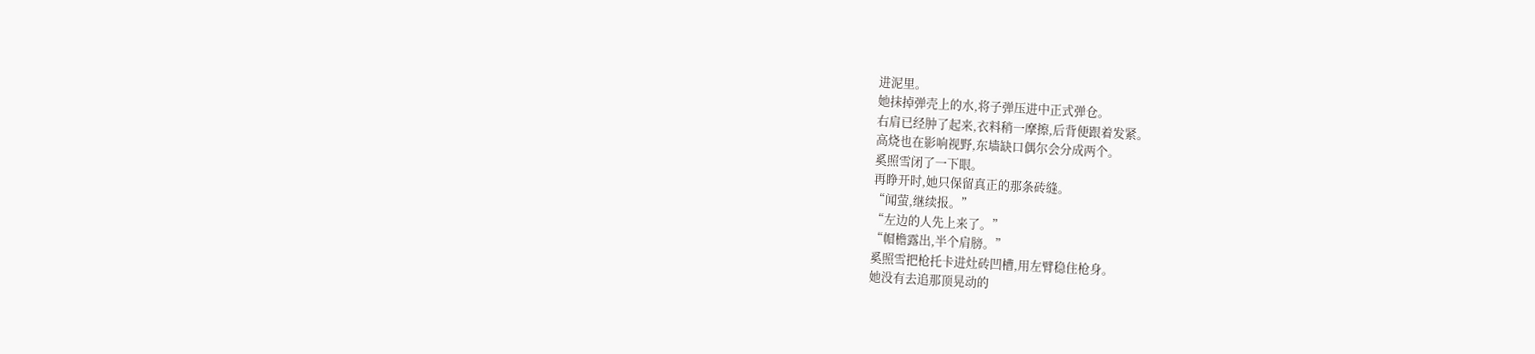进泥里。
她抹掉弹壳上的水,将子弹压进中正式弹仓。
右肩已经肿了起来,衣料稍一摩擦,后背便跟着发紧。
高烧也在影响视野,东墙缺口偶尔会分成两个。
奚照雪闭了一下眼。
再睁开时,她只保留真正的那条砖缝。
“闻萤,继续报。”
“左边的人先上来了。”
“帽檐露出,半个肩膀。”
奚照雪把枪托卡进灶砖凹槽,用左臂稳住枪身。
她没有去追那顶晃动的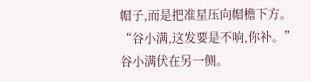帽子,而是把准星压向帽檐下方。
“谷小满,这发要是不响,你补。”
谷小满伏在另一侧。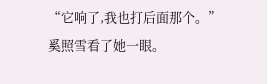“它响了,我也打后面那个。”
奚照雪看了她一眼。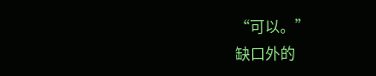“可以。”
缺口外的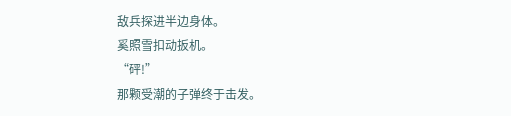敌兵探进半边身体。
奚照雪扣动扳机。
“砰!”
那颗受潮的子弹终于击发。